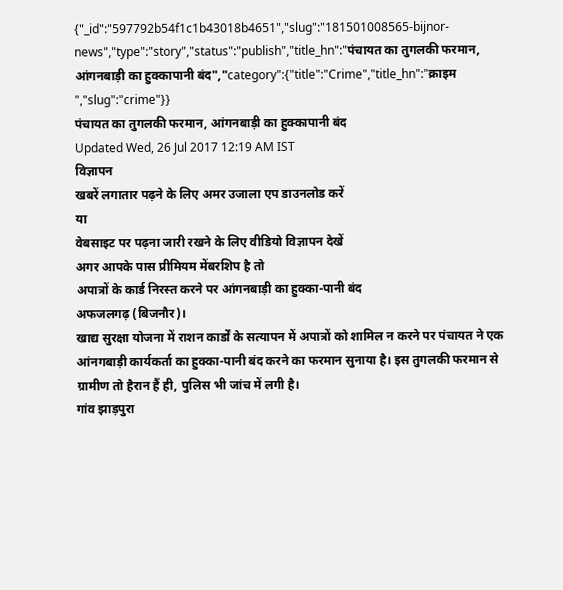{"_id":"597792b54f1c1b43018b4651","slug":"181501008565-bijnor-news","type":"story","status":"publish","title_hn":"पंचायत का तुगलकी फरमान, आंगनबाड़ी का हुक्कापानी बंद","category":{"title":"Crime","title_hn":"क्राइम ","slug":"crime"}}
पंचायत का तुगलकी फरमान, आंगनबाड़ी का हुक्कापानी बंद
Updated Wed, 26 Jul 2017 12:19 AM IST
विज्ञापन
खबरें लगातार पढ़ने के लिए अमर उजाला एप डाउनलोड करें
या
वेबसाइट पर पढ़ना जारी रखने के लिए वीडियो विज्ञापन देखें
अगर आपके पास प्रीमियम मेंबरशिप है तो
अपात्रों के कार्ड निरस्त करने पर आंगनबाड़ी का हुक्का-पानी बंद
अफजलगढ़ (बिजनौर)।
खाद्य सुरक्षा योजना में राशन कार्डों के सत्यापन में अपात्रों को शामिल न करने पर पंचायत ने एक आंनगबाड़ी कार्यकर्ता का हुक्का-पानी बंद करने का फरमान सुनाया है। इस तुगलकी फरमान से ग्रामीण तो हैरान हैं ही, पुलिस भी जांच में लगी है।
गांव झाड़पुरा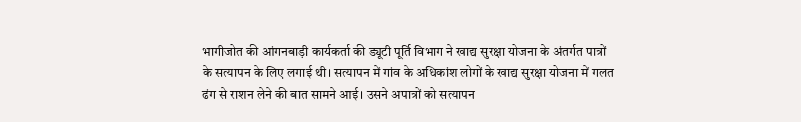भागीजोत की आंगनबाड़ी कार्यकर्ता की ड्यूटी पूर्ति विभाग ने खाद्य सुरक्षा योजना के अंतर्गत पात्रों के सत्यापन के लिए लगाई थी। सत्यापन में गांव के अधिकांश लोगों के खाद्य सुरक्षा योजना में गलत ढंग से राशन लेने की बात सामने आई। उसने अपात्रों को सत्यापन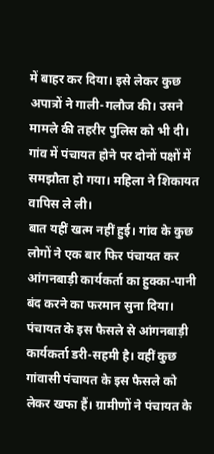में बाहर कर दिया। इसे लेकर कुछ अपात्रों ने गाली-गलौज की। उसने मामले की तहरीर पुलिस को भी दी। गांव में पंचायत होने पर दोनों पक्षों में समझौता हो गया। महिला ने शिकायत वापिस ले ली।
बात यहीं खत्म नहीं हुई। गांव के कुछ लोगों ने एक बार फिर पंचायत कर आंगनबाड़ी कार्यकर्ता का हुक्का-पानी बंद करने का फरमान सुना दिया। पंचायत के इस फैसले से आंगनबाड़ी कार्यकर्ता डरी-सहमी है। वहीं कुछ गांवासी पंचायत के इस फैसले को लेकर खफा हैं। ग्रामीणों ने पंचायत के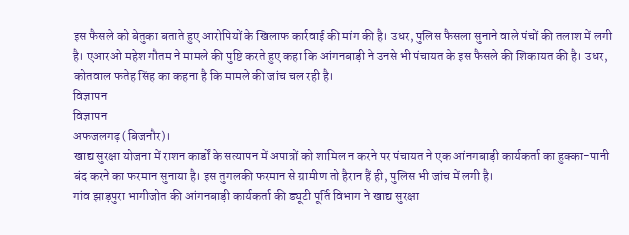इस फैसले को बेतुका बताते हुए आरोपियों के खिलाफ कार्रवाई की मांग की है। उधर, पुलिस फैसला सुनाने वाले पंचों की तलाश में लगी है। एआरओ महेश गौतम ने मामले की पुष्टि करते हुए कहा कि आंगनबाड़ी ने उनसे भी पंचायत के इस फैसले की शिकायत की है। उधर, कोतवाल फतेह सिंह का कहना है कि मामले की जांच चल रही है।
विज्ञापन
विज्ञापन
अफजलगढ़ (बिजनौर)।
खाद्य सुरक्षा योजना में राशन कार्डों के सत्यापन में अपात्रों को शामिल न करने पर पंचायत ने एक आंनगबाड़ी कार्यकर्ता का हुक्का-पानी बंद करने का फरमान सुनाया है। इस तुगलकी फरमान से ग्रामीण तो हैरान हैं ही, पुलिस भी जांच में लगी है।
गांव झाड़पुरा भागीजोत की आंगनबाड़ी कार्यकर्ता की ड्यूटी पूर्ति विभाग ने खाद्य सुरक्षा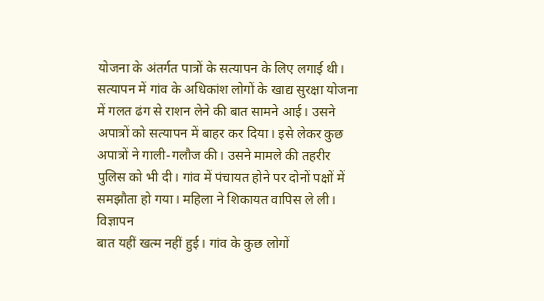योजना के अंतर्गत पात्रों के सत्यापन के लिए लगाई थी। सत्यापन में गांव के अधिकांश लोगों के खाद्य सुरक्षा योजना में गलत ढंग से राशन लेने की बात सामने आई। उसने अपात्रों को सत्यापन में बाहर कर दिया। इसे लेकर कुछ अपात्रों ने गाली-गलौज की। उसने मामले की तहरीर पुलिस को भी दी। गांव में पंचायत होने पर दोनों पक्षों में समझौता हो गया। महिला ने शिकायत वापिस ले ली।
विज्ञापन
बात यहीं खत्म नहीं हुई। गांव के कुछ लोगों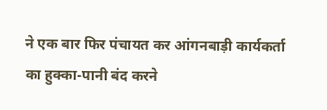ने एक बार फिर पंचायत कर आंगनबाड़ी कार्यकर्ता का हुक्का-पानी बंद करने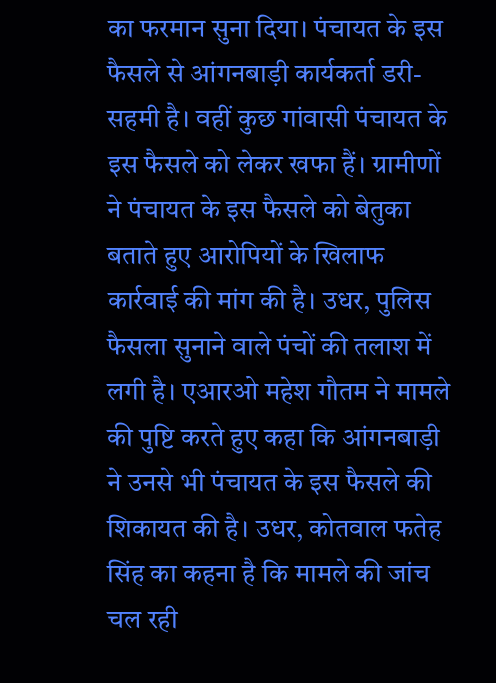का फरमान सुना दिया। पंचायत के इस फैसले से आंगनबाड़ी कार्यकर्ता डरी-सहमी है। वहीं कुछ गांवासी पंचायत के इस फैसले को लेकर खफा हैं। ग्रामीणों ने पंचायत के इस फैसले को बेतुका बताते हुए आरोपियों के खिलाफ कार्रवाई की मांग की है। उधर, पुलिस फैसला सुनाने वाले पंचों की तलाश में लगी है। एआरओ महेश गौतम ने मामले की पुष्टि करते हुए कहा कि आंगनबाड़ी ने उनसे भी पंचायत के इस फैसले की शिकायत की है। उधर, कोतवाल फतेह सिंह का कहना है कि मामले की जांच चल रही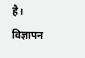है।
विज्ञापन